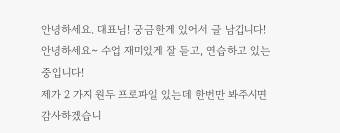안녕하세요. 대표님! 궁금한게 있어서 글 남깁니다!
안녕하세요~ 수업 재미있게 잘 듣고, 연습하고 있는 중입니다!
제가 2 가지 원두 프로파일 있는데 한번만 봐주시면 감사하겠습니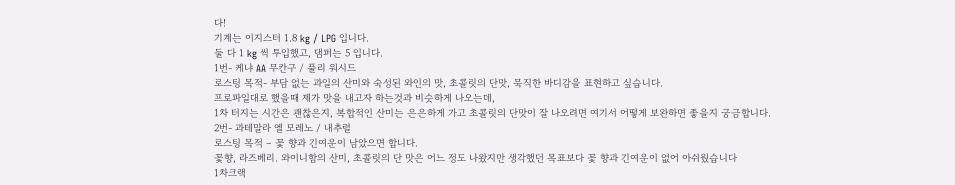다!
기계는 이지스터 1.8 kg / LPG 입니다.
둘 다 1 kg 씩 투입했고, 댐퍼는 5 입니다.
1번- 케냐 AA 무칸구 / 풀리 워시드
로스팅 목적- 부담 없는 과일의 산미와 숙성된 와인의 맛, 초콜릿의 단맛, 묵직한 바디감을 표현하고 싶습니다.
프로파일대로 했을때 제가 맛을 내고자 하는것과 비슷하게 나오는데,
1차 터지는 시간은 괜찮은지, 복합적인 산미는 은은하게 가고 초콜릿의 단맛이 잘 나오려면 여기서 어떻게 보완하면 좋을지 궁금합니다.
2번- 과테말라 엘 모레노 / 내추럴
로스팅 목적 – 꽃 향과 긴여운이 남았으면 합니다.
꽃향, 라즈베리. 와이니함의 산미, 초콜릿의 단 맛은 어느 정도 나왔지만 생각했던 목표보다 꽃 향과 긴여운이 없어 아쉬웠습니다
1차크랙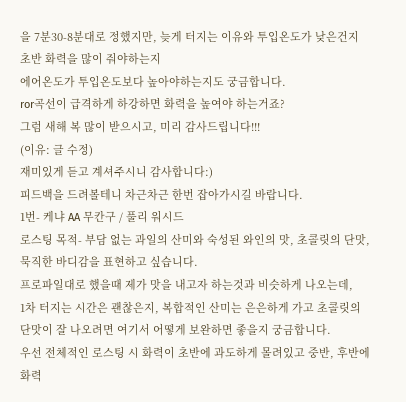을 7분30-8분대로 정했지만, 늦게 터지는 이유와 투입온도가 낮은건지 초반 화력을 많이 줘야하는지
에어온도가 투입온도보다 높아야하는지도 궁금합니다.
ror곡선이 급격하게 하강하면 화력을 높여야 하는거죠?
그럼 새해 복 많이 받으시고, 미리 감사드립니다!!!
(이유: 글 수정)
재미있게 듣고 계셔주시니 감사합니다:)
피드백을 드려볼테니 차근차근 한번 잡아가시길 바랍니다.
1번- 케냐 AA 무칸구 / 풀리 워시드
로스팅 목적- 부담 없는 과일의 산미와 숙성된 와인의 맛, 초콜릿의 단맛, 묵직한 바디감을 표현하고 싶습니다.
프로파일대로 했을때 제가 맛을 내고자 하는것과 비슷하게 나오는데,
1차 터지는 시간은 괜찮은지, 복합적인 산미는 은은하게 가고 초콜릿의 단맛이 잘 나오려면 여기서 어떻게 보완하면 좋을지 궁금합니다.
우선 전체적인 로스팅 시 화력이 초반에 과도하게 몰려있고 중반, 후반에 화력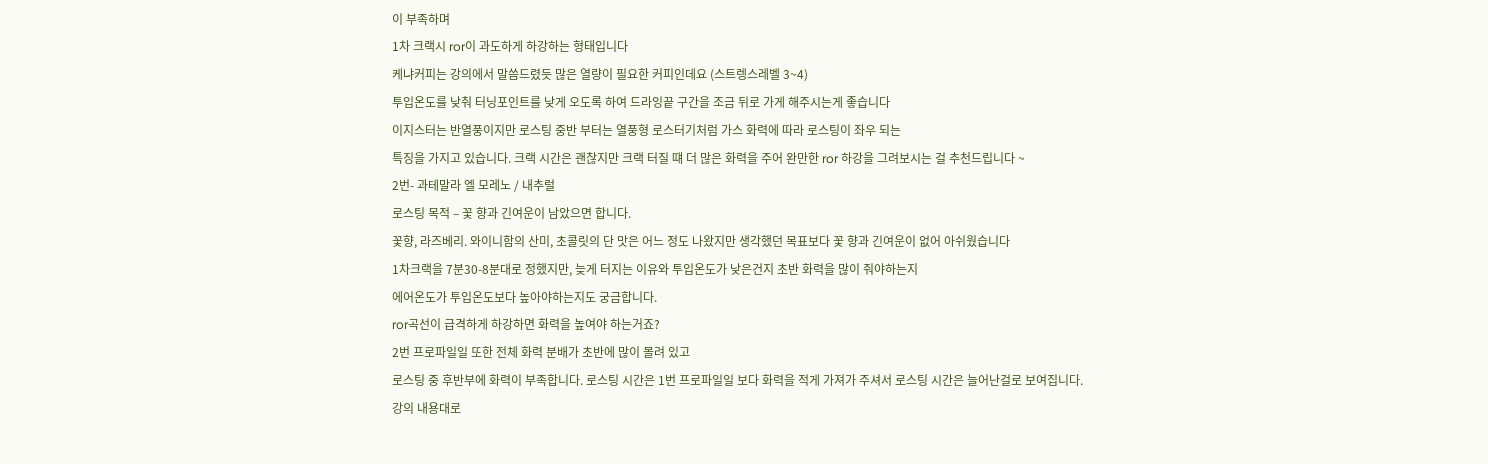이 부족하며
1차 크랙시 ror이 과도하게 하강하는 형태입니다
케냐커피는 강의에서 말씀드렸듯 많은 열량이 필요한 커피인데요 (스트렝스레벨 3~4)
투입온도를 낮춰 터닝포인트를 낮게 오도록 하여 드라잉끝 구간을 조금 뒤로 가게 해주시는게 좋습니다
이지스터는 반열풍이지만 로스팅 중반 부터는 열풍형 로스터기처럼 가스 화력에 따라 로스팅이 좌우 되는
특징을 가지고 있습니다. 크랙 시간은 괜찮지만 크랙 터질 떄 더 많은 화력을 주어 완만한 ror 하강을 그려보시는 걸 추천드립니다 ~
2번- 과테말라 엘 모레노 / 내추럴
로스팅 목적 – 꽃 향과 긴여운이 남았으면 합니다.
꽃향, 라즈베리. 와이니함의 산미, 초콜릿의 단 맛은 어느 정도 나왔지만 생각했던 목표보다 꽃 향과 긴여운이 없어 아쉬웠습니다
1차크랙을 7분30-8분대로 정했지만, 늦게 터지는 이유와 투입온도가 낮은건지 초반 화력을 많이 줘야하는지
에어온도가 투입온도보다 높아야하는지도 궁금합니다.
ror곡선이 급격하게 하강하면 화력을 높여야 하는거죠?
2번 프로파일일 또한 전체 화력 분배가 초반에 많이 몰려 있고
로스팅 중 후반부에 화력이 부족합니다. 로스팅 시간은 1번 프로파일일 보다 화력을 적게 가져가 주셔서 로스팅 시간은 늘어난걸로 보여집니다.
강의 내용대로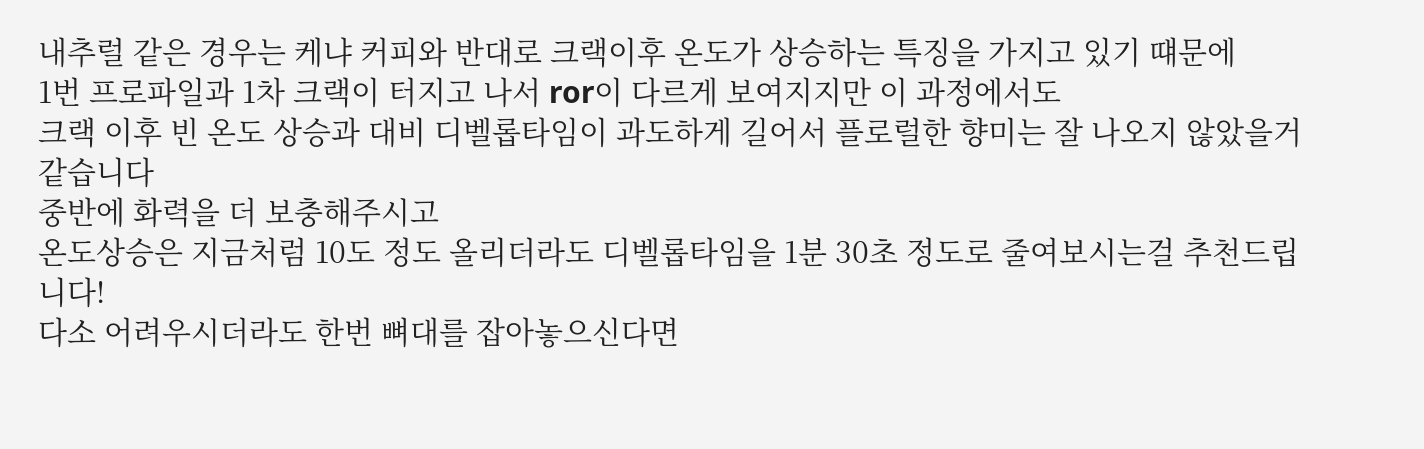내추럴 같은 경우는 케냐 커피와 반대로 크랙이후 온도가 상승하는 특징을 가지고 있기 떄문에
1번 프로파일과 1차 크랙이 터지고 나서 ror이 다르게 보여지지만 이 과정에서도
크랙 이후 빈 온도 상승과 대비 디벨롭타임이 과도하게 길어서 플로럴한 향미는 잘 나오지 않았을거같습니다
중반에 화력을 더 보충해주시고
온도상승은 지금처럼 10도 정도 올리더라도 디벨롭타임을 1분 30초 정도로 줄여보시는걸 추천드립니다!
다소 어려우시더라도 한번 뼈대를 잡아놓으신다면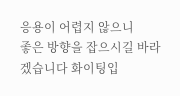응용이 어렵지 않으니
좋은 방향을 잡으시길 바라겠습니다 화이팅입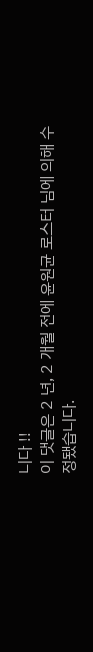니다 !!
이 댓글은 2 년, 2 개월 전에 윤원균 로스터 님에 의해 수정됐습니다.